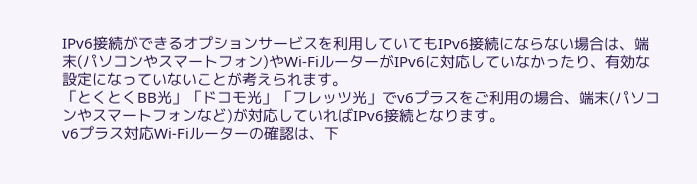IPv6接続ができるオプションサービスを利用していてもIPv6接続にならない場合は、端末(パソコンやスマートフォン)やWi-FiルーターがIPv6に対応していなかったり、有効な設定になっていないことが考えられます。
「とくとくBB光」「ドコモ光」「フレッツ光」でv6プラスをご利用の場合、端末(パソコンやスマートフォンなど)が対応していればIPv6接続となります。
v6プラス対応Wi-Fiルーターの確認は、下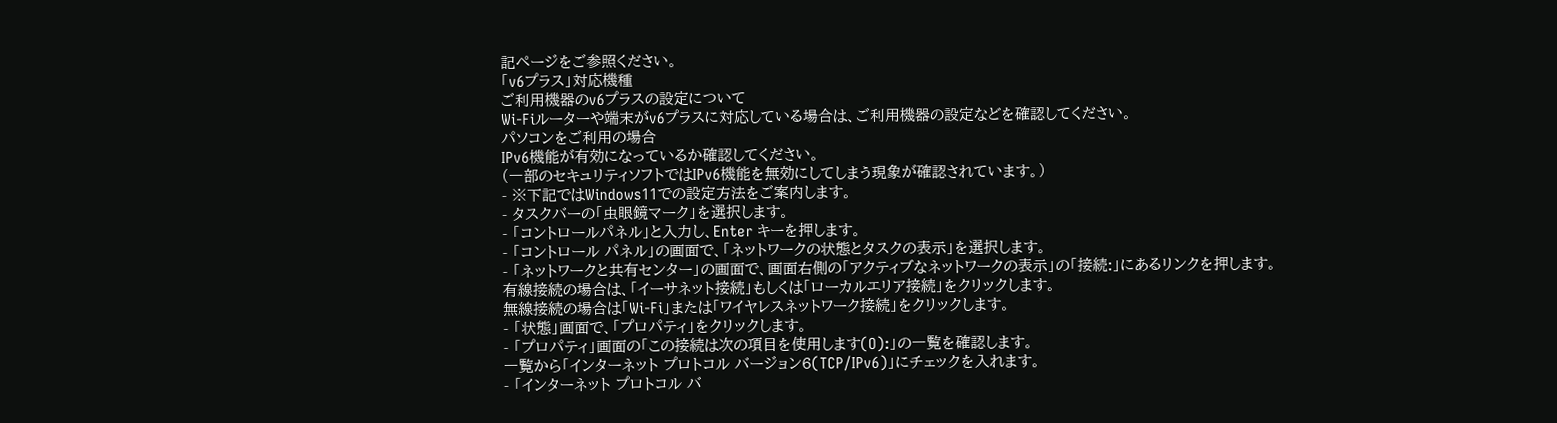記ページをご参照ください。
「v6プラス」対応機種
ご利用機器のv6プラスの設定について
Wi-Fiルーターや端末がv6プラスに対応している場合は、ご利用機器の設定などを確認してください。
パソコンをご利用の場合
IPv6機能が有効になっているか確認してください。
(一部のセキュリティソフトではIPv6機能を無効にしてしまう現象が確認されています。)
- ※下記ではWindows11での設定方法をご案内します。
- タスクバーの「虫眼鏡マーク」を選択します。
- 「コントロールパネル」と入力し、Enter キーを押します。
- 「コントロール パネル」の画面で、「ネットワークの状態とタスクの表示」を選択します。
- 「ネットワークと共有センター」の画面で、画面右側の「アクティブなネットワークの表示」の「接続:」にあるリンクを押します。
有線接続の場合は、「イーサネット接続」もしくは「ローカルエリア接続」をクリックします。
無線接続の場合は「Wi-Fi」または「ワイヤレスネットワーク接続」をクリックします。
- 「状態」画面で、「プロパティ」をクリックします。
- 「プロパティ」画面の「この接続は次の項目を使用します(O):」の一覧を確認します。
一覧から「インターネット プロトコル バージョン6(TCP/IPv6)」にチェックを入れます。
- 「インターネット プロトコル バ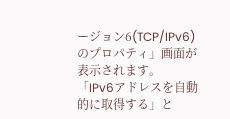ージョン6(TCP/IPv6)のプロパティ」画面が表示されます。
「IPv6アドレスを自動的に取得する」と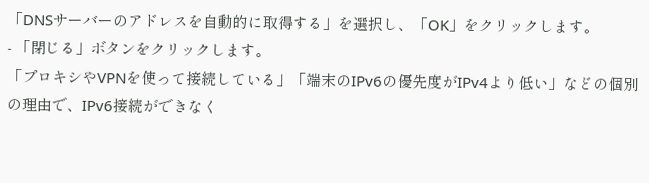「DNSサーバーのアドレスを自動的に取得する」を選択し、「OK」をクリックします。
- 「閉じる」ボタンをクリックします。
「プロキシやVPNを使って接続している」「端末のIPv6の優先度がIPv4より低い」などの個別の理由で、IPv6接続ができなく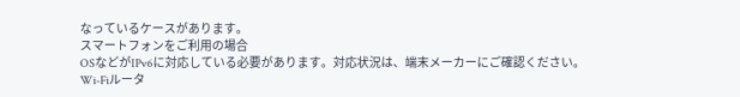なっているケースがあります。
スマートフォンをご利用の場合
OSなどがIPv6に対応している必要があります。対応状況は、端末メーカーにご確認ください。
Wi-Fiルータ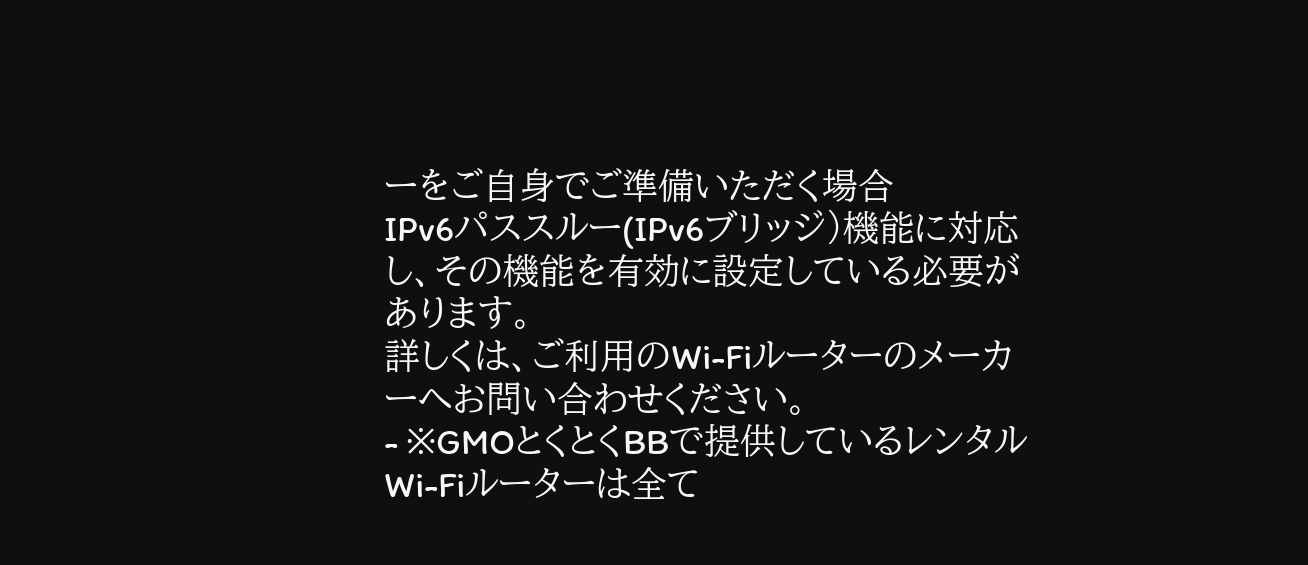ーをご自身でご準備いただく場合
IPv6パススルー(IPv6ブリッジ)機能に対応し、その機能を有効に設定している必要があります。
詳しくは、ご利用のWi-Fiルーターのメーカーへお問い合わせください。
- ※GMOとくとくBBで提供しているレンタルWi-Fiルーターは全て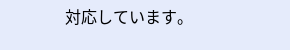対応しています。